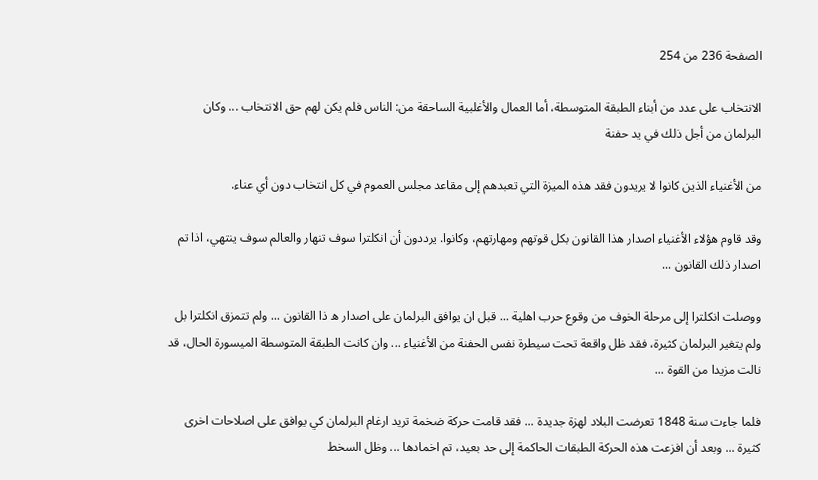الصفحة 236 من 254

الانتخاب على عدد من أبناء الطبقة المتوسطة، أما العمال والأغلبية الساحقة من: الناس فلم يكن لهم حق الانتخاب ... وكان البرلمان من أجل ذلك في يد حفنة

من الأغنياء الذين كانوا لا يريدون فقد هذه الميزة التي تعبدهم إلى مقاعد مجلس العموم في كل انتخاب دون أي عناء.

وقد قاوم هؤلاء الأغنياء اصدار هذا القانون بكل قوتهم ومهارتهم، وكانوا. يرددون أن انكلترا سوف تنهار والعالم سوف ينتهي، اذا تم اصدار ذلك القانون ...

ووصلت انكلترا إلى مرحلة الخوف من وقوع حرب اهلية ... قبل ان يوافق البرلمان على اصدار ه ذا القانون ... ولم تتمزق انكلترا بل ولم يتغير البرلمان كثيرة، فقد ظل واقعة تحت سيطرة نفس الحفنة من الأغنياء ... وان كانت الطبقة المتوسطة الميسورة الحال، قد نالت مزيدا من القوة ...

فلما جاءت سنة 1848 تعرضت البلاد لهزة جديدة ... فقد قامت حركة ضخمة تريد ارغام البرلمان كي يوافق على اصلاحات اخرى كثيرة ... وبعد أن افزعت هذه الحركة الطبقات الحاكمة إلى حد بعيد، تم اخمادها ... وظل السخط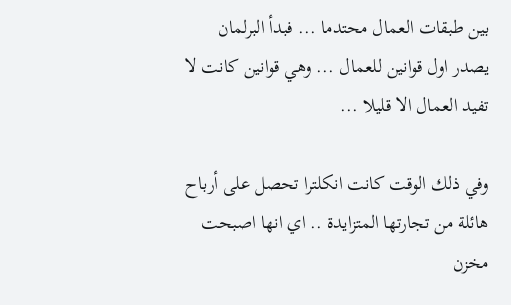بين طبقات العمال محتدما ... فبدأ البرلمان يصدر اول قوانين للعمال ... وهي قوانين كانت لا تفيد العمال الا قليلا ...

وفي ذلك الوقت كانت انكلترا تحصل على أرباح هائلة من تجارتها المتزايدة .. اي انها اصبحت مخزن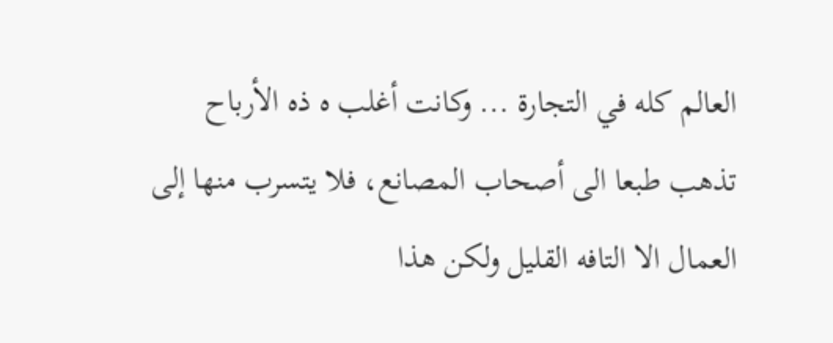العالم كله في التجارة ... وكانت أغلب ه ذه الأرباح تذهب طبعا الى أصحاب المصانع، فلا يتسرب منها إلى العمال الا التافه القليل ولكن هذا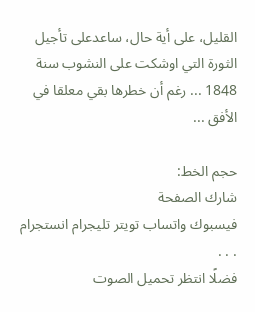القليل، على أية حال، ساعدعلى تأجيل الثورة التي اوشكت على النشوب سنة 1848 ... رغم أن خطرها بقي معلقا في الأفق ...

حجم الخط:
شارك الصفحة
فيسبوك واتساب تويتر تليجرام انستجرام
. . .
فضلًا انتظر تحميل الصوت